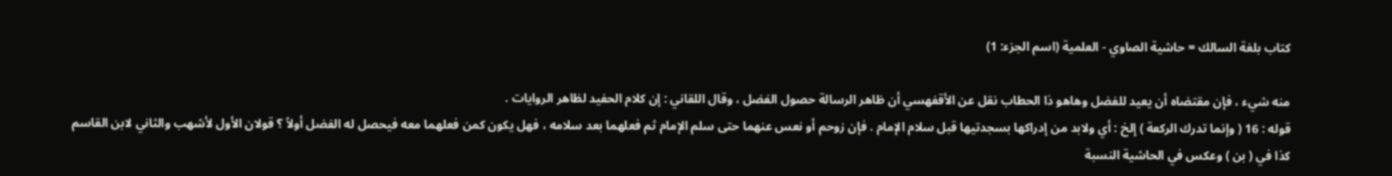كتاب بلغة السالك = حاشية الصاوي - العلمية (اسم الجزء: 1)

منه شيء ، فإن مقتضاه أن يعيد للفضل وهاهو ذا الحطاب نقل عن الأقفهسي أن ظاهر الرسالة حصول الفضل ، وقال اللقاني : إن كلام الحفيد لظاهر الروايات .
قوله : 16 ( وإنما تدرك الركعة ) إلخ : أي ولابد من إدراكها بسجدتيها قبل سلام الإمام . فإن زوحم أو نعس عنهما حتى سلم الإمام ثم فعلهما بعد سلامه ، فهل يكون كمن فعلهما معه فيحصل له الفضل أولاً ؟ قولان الأول لأشهب والثاني لابن القاسم كذا في ( بن ) وعكس في الحاشية النسبة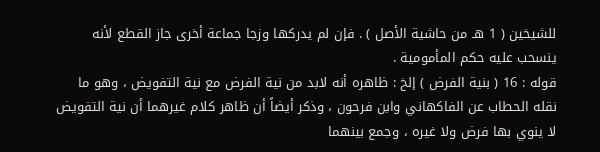للشيخين ( 1 هـ من حاشية الأصل ) . فإن لم يدركها وزجا جماعة أخرى جاز القطع لأنه ينسحب عليه حكم المأمومية .
قوله : 16 ( بنية الفرض ) إلخ : ظاهره أنه لابد من نية الفرض مع نية التفويض ، وهو ما نقله الحطاب عن الفاكهاني وابن فرحون ، وذكر أيضاً أن ظاهر كلام غيرهما أن نية التفويض لا ينوي بها فرض ولا غيره ، وجمع بينهما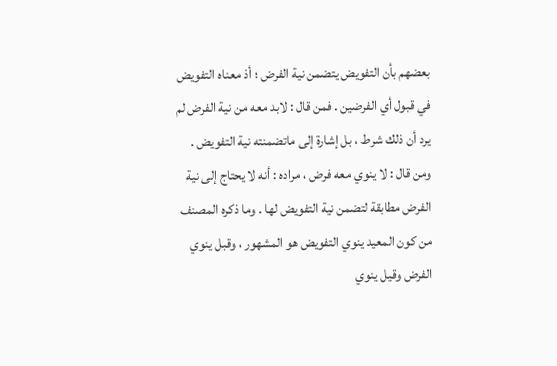بعضهم بأن التفويض يتضمن نية الفرض ؛ أذ معناه التفويض في قبول أي الفرضين . فمن قال : لابد معه من نية الفرض لم يرد أن ذلك شرط ، بل إشارة إلى ماتضمنته نية التفويض . ومن قال : لا ينوي معه فرض ، مراده : أنه لا يحتاج إلى نية الفرض مطابقة لتضمن نية التفويض لها . وما ذكره المصنف من كون المعيد ينوي التفويض هو المشهور ، وقبل ينوي الفرض وقيل ينوي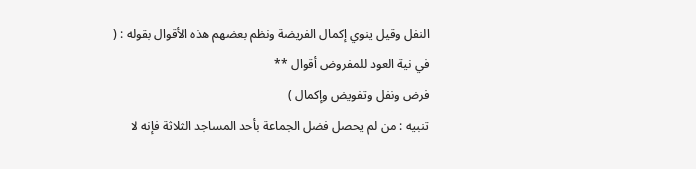النفل وقيل ينوي إكمال الفريضة ونظم بعضهم هذه الأقوال بقوله : (
في نية العود للمفروض أقوال **
فرض ونفل وتفويض وإكمال )
تنبيه : من لم يحصل فضل الجماعة بأحد المساجد الثلاثة فإنه لا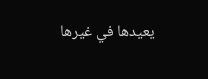يعيدها في غيرها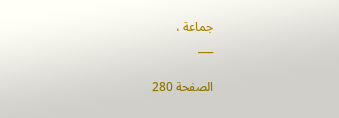جماعة ،
___

الصفحة 280